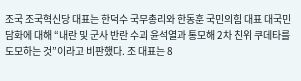조국 조국혁신당 대표는 한덕수 국무총리와 한동훈 국민의힘 대표 대국민담화에 대해 “내란 및 군사 반란 수괴 윤석열과 통모해 2차 친위 쿠데타를 도모하는 것”이라고 비판했다. 조 대표는 8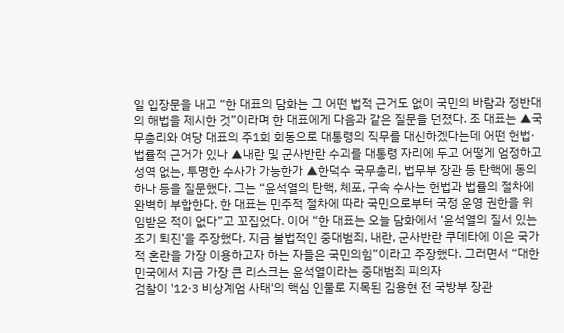일 입장문을 내고 “한 대표의 담화는 그 어떤 법적 근거도 없이 국민의 바람과 정반대의 해법을 제시한 것”이라며 한 대표에게 다음과 같은 질문을 던졌다. 조 대표는 ▲국무총리와 여당 대표의 주1회 회동으로 대통령의 직무를 대신하겠다는데 어떤 헌법·법률적 근거가 있나 ▲내란 및 군사반란 수괴를 대통령 자리에 두고 어떻게 엄정하고 성역 없는, 투명한 수사가 가능한가 ▲한덕수 국무총리, 법무부 장관 등 탄핵에 동의하나 등을 질문했다. 그는 “윤석열의 탄핵, 체포, 구속 수사는 헌법과 법률의 절차에 완벽히 부합한다. 한 대표는 민주적 절차에 따라 국민으로부터 국정 운영 권한을 위임받은 적이 없다”고 꼬집었다. 이어 “한 대표는 오늘 담화에서 ‘윤석열의 질서 있는 조기 퇴진’을 주장했다. 지금 불법적인 중대범죄, 내란, 군사반란 쿠데타에 이은 국가적 혼란을 가장 이용하고자 하는 자들은 국민의힘”이라고 주장했다. 그러면서 “대한민국에서 지금 가장 큰 리스크는 윤석열이라는 중대범죄 피의자
검찰이 '12·3 비상계엄 사태'의 핵심 인물로 지목된 김용현 전 국방부 장관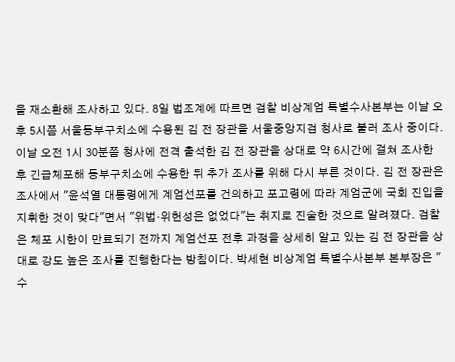을 재소환해 조사하고 있다. 8일 법조계에 따르면 검찰 비상계엄 특별수사본부는 이날 오후 5시쯤 서울동부구치소에 수용된 김 전 장관을 서울중앙지검 청사로 불러 조사 중이다. 이날 오전 1시 30분쯤 청사에 전격 출석한 김 전 장관을 상대로 약 6시간에 걸쳐 조사한 후 긴급체포해 동부구치소에 수용한 뒤 추가 조사를 위해 다시 부른 것이다. 김 전 장관은 조사에서 "윤석열 대통령에게 계엄선포를 건의하고 포고령에 따라 계엄군에 국회 진입을 지휘한 것이 맞다"면서 "위법·위헌성은 없었다"는 취지로 진술한 것으로 알려졌다. 검찰은 체포 시한이 만료되기 전까지 계엄선포 전후 과정을 상세히 알고 있는 김 전 장관을 상대로 강도 높은 조사를 진행한다는 방침이다. 박세현 비상계엄 특별수사본부 본부장은 "수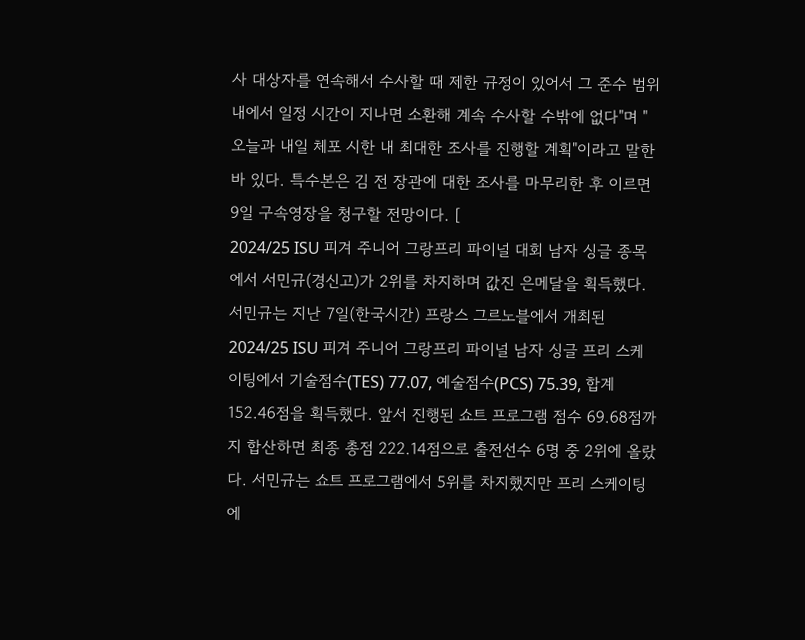사 대상자를 연속해서 수사할 때 제한 규정이 있어서 그 준수 범위 내에서 일정 시간이 지나면 소환해 계속 수사할 수밖에 없다"며 "오늘과 내일 체포 시한 내 최대한 조사를 진행할 계획"이라고 말한 바 있다. 특수본은 김 전 장관에 대한 조사를 마무리한 후 이르면 9일 구속영장을 청구할 전망이다. [
2024/25 ISU 피겨 주니어 그랑프리 파이널 대회 남자 싱글 종목에서 서민규(경신고)가 2위를 차지하며 값진 은메달을 획득했다. 서민규는 지난 7일(한국시간) 프랑스 그르노블에서 개최된 2024/25 ISU 피겨 주니어 그랑프리 파이널 남자 싱글 프리 스케이팅에서 기술점수(TES) 77.07, 예술점수(PCS) 75.39, 합계 152.46점을 획득했다. 앞서 진행된 쇼트 프로그램 점수 69.68점까지 합산하면 최종 총점 222.14점으로 출전선수 6명 중 2위에 올랐다. 서민규는 쇼트 프로그램에서 5위를 차지했지만 프리 스케이팅에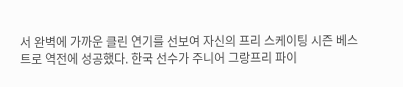서 완벽에 가까운 클린 연기를 선보여 자신의 프리 스케이팅 시즌 베스트로 역전에 성공했다. 한국 선수가 주니어 그랑프리 파이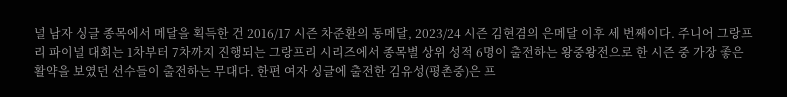널 남자 싱글 종목에서 메달을 획득한 건 2016/17 시즌 차준환의 동메달, 2023/24 시즌 김현겸의 은메달 이후 세 번째이다. 주니어 그랑프리 파이널 대회는 1차부터 7차까지 진행되는 그랑프리 시리즈에서 종목별 상위 성적 6명이 출전하는 왕중왕전으로 한 시즌 중 가장 좋은 활약을 보였던 선수들이 출전하는 무대다. 한편 여자 싱글에 출전한 김유성(평촌중)은 프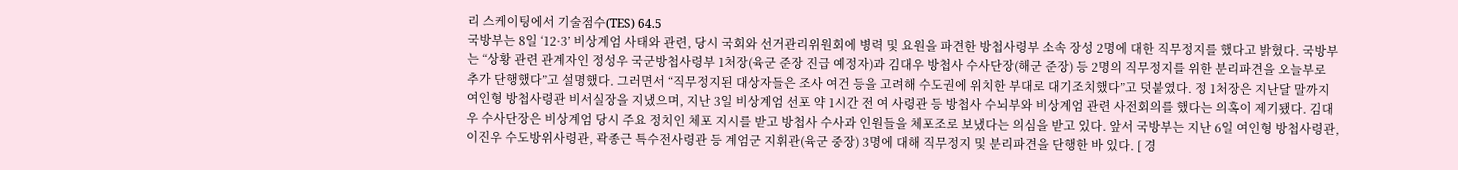리 스케이팅에서 기술점수(TES) 64.5
국방부는 8일 ‘12·3’ 비상계엄 사태와 관련, 당시 국회와 선거관리위원회에 병력 및 요원을 파견한 방첩사령부 소속 장성 2명에 대한 직무정지를 했다고 밝혔다. 국방부는 “상황 관련 관계자인 정성우 국군방첩사령부 1처장(육군 준장 진급 예정자)과 김대우 방첩사 수사단장(해군 준장) 등 2명의 직무정지를 위한 분리파견을 오늘부로 추가 단행했다”고 설명했다. 그러면서 “직무정지된 대상자들은 조사 여건 등을 고려해 수도권에 위치한 부대로 대기조치했다”고 덧붙였다. 정 1처장은 지난달 말까지 여인형 방첩사령관 비서실장을 지냈으며, 지난 3일 비상계엄 선포 약 1시간 전 여 사령관 등 방첩사 수뇌부와 비상계엄 관련 사전회의를 했다는 의혹이 제기됐다. 김대우 수사단장은 비상계엄 당시 주요 정치인 체포 지시를 받고 방첩사 수사과 인원들을 체포조로 보냈다는 의심을 받고 있다. 앞서 국방부는 지난 6일 여인형 방첩사령관, 이진우 수도방위사령관, 곽종근 특수전사령관 등 계엄군 지휘관(육군 중장) 3명에 대해 직무정지 및 분리파견을 단행한 바 있다. [ 경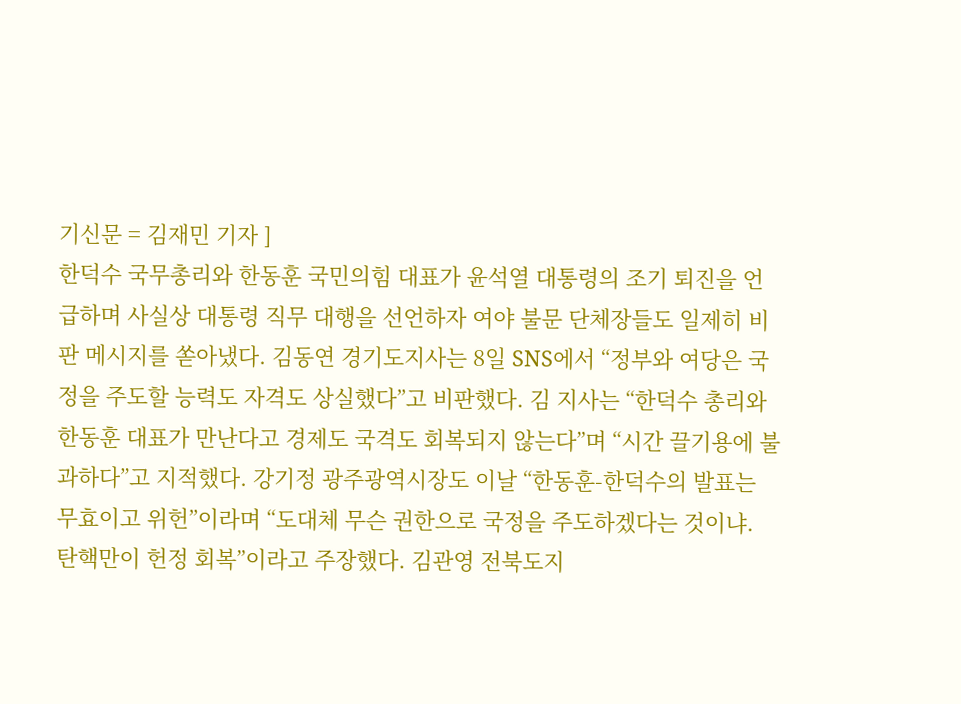기신문 = 김재민 기자 ]
한덕수 국무총리와 한동훈 국민의힘 대표가 윤석열 대통령의 조기 퇴진을 언급하며 사실상 대통령 직무 대행을 선언하자 여야 불문 단체장들도 일제히 비판 메시지를 쏟아냈다. 김동연 경기도지사는 8일 SNS에서 “정부와 여당은 국정을 주도할 능력도 자격도 상실했다”고 비판했다. 김 지사는 “한덕수 총리와 한동훈 대표가 만난다고 경제도 국격도 회복되지 않는다”며 “시간 끌기용에 불과하다”고 지적했다. 강기정 광주광역시장도 이날 “한동훈-한덕수의 발표는 무효이고 위헌”이라며 “도대체 무슨 권한으로 국정을 주도하겠다는 것이냐. 탄핵만이 헌정 회복”이라고 주장했다. 김관영 전북도지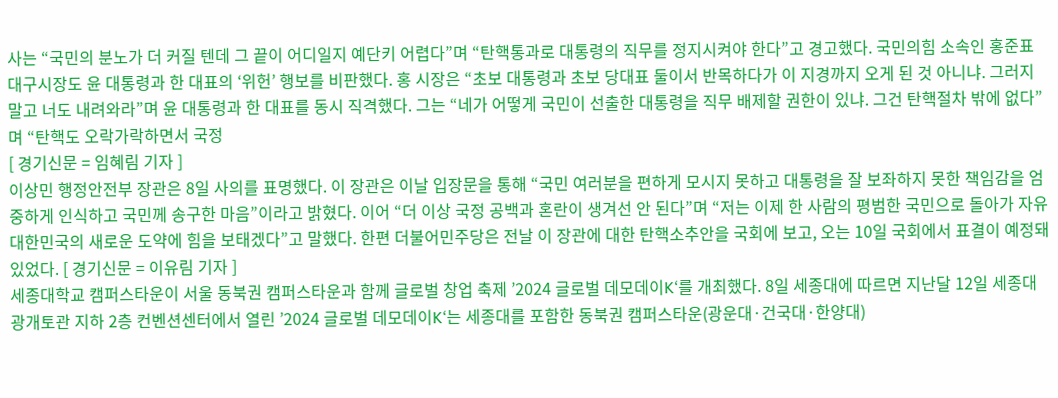사는 “국민의 분노가 더 커질 텐데 그 끝이 어디일지 예단키 어렵다”며 “탄핵통과로 대통령의 직무를 정지시켜야 한다”고 경고했다. 국민의힘 소속인 홍준표 대구시장도 윤 대통령과 한 대표의 ‘위헌’ 행보를 비판했다. 홍 시장은 “초보 대통령과 초보 당대표 둘이서 반목하다가 이 지경까지 오게 된 것 아니냐. 그러지 말고 너도 내려와라”며 윤 대통령과 한 대표를 동시 직격했다. 그는 “네가 어떻게 국민이 선출한 대통령을 직무 배제할 권한이 있냐. 그건 탄핵절차 밖에 없다”며 “탄핵도 오락가락하면서 국정
[ 경기신문 = 임혜림 기자 ]
이상민 행정안전부 장관은 8일 사의를 표명했다. 이 장관은 이날 입장문을 통해 “국민 여러분을 편하게 모시지 못하고 대통령을 잘 보좌하지 못한 책임감을 엄중하게 인식하고 국민께 송구한 마음”이라고 밝혔다. 이어 “더 이상 국정 공백과 혼란이 생겨선 안 된다”며 “저는 이제 한 사람의 평범한 국민으로 돌아가 자유 대한민국의 새로운 도약에 힘을 보태겠다”고 말했다. 한편 더불어민주당은 전날 이 장관에 대한 탄핵소추안을 국회에 보고, 오는 10일 국회에서 표결이 예정돼 있었다. [ 경기신문 = 이유림 기자 ]
세종대학교 캠퍼스타운이 서울 동북권 캠퍼스타운과 함께 글로벌 창업 축제 ’2024 글로벌 데모데이K‘를 개최했다. 8일 세종대에 따르면 지난달 12일 세종대 광개토관 지하 2층 컨벤션센터에서 열린 ’2024 글로벌 데모데이K‘는 세종대를 포함한 동북권 캠퍼스타운(광운대·건국대·한양대)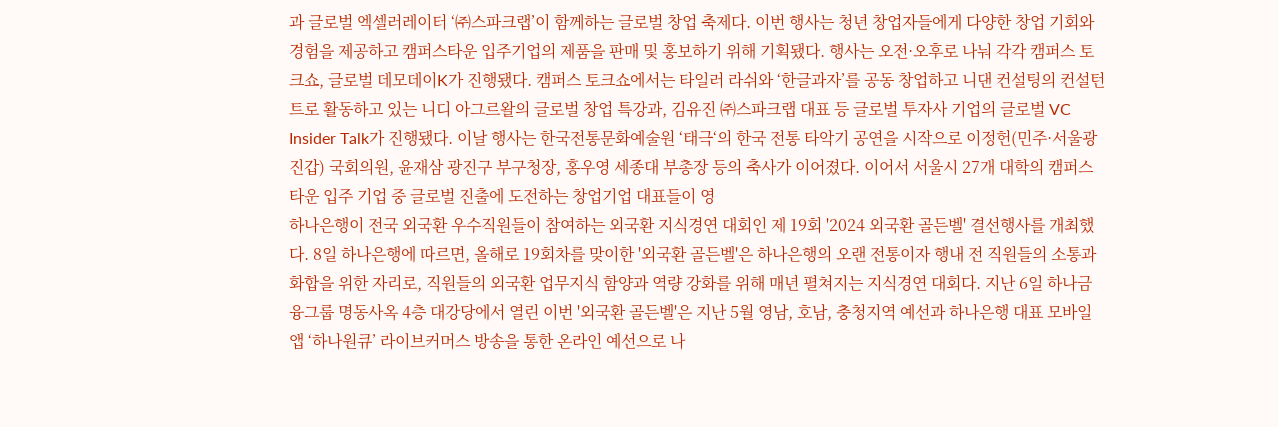과 글로벌 엑셀러레이터 ‘㈜스파크랩’이 함께하는 글로벌 창업 축제다. 이번 행사는 청년 창업자들에게 다양한 창업 기회와 경험을 제공하고 캠퍼스타운 입주기업의 제품을 판매 및 홍보하기 위해 기획됐다. 행사는 오전·오후로 나눠 각각 캠퍼스 토크쇼, 글로벌 데모데이K가 진행됐다. 캠퍼스 토크쇼에서는 타일러 라쉬와 ‘한글과자’를 공동 창업하고 니댄 컨설팅의 컨설턴트로 활동하고 있는 니디 아그르왈의 글로벌 창업 특강과, 김유진 ㈜스파크랩 대표 등 글로벌 투자사 기업의 글로벌 VC Insider Talk가 진행됐다. 이날 행사는 한국전통문화예술원 ‘태극‘의 한국 전통 타악기 공연을 시작으로 이정헌(민주·서울광진갑) 국회의원, 윤재삼 광진구 부구청장, 홍우영 세종대 부총장 등의 축사가 이어졌다. 이어서 서울시 27개 대학의 캠퍼스타운 입주 기업 중 글로벌 진출에 도전하는 창업기업 대표들이 영
하나은행이 전국 외국환 우수직원들이 참여하는 외국환 지식경연 대회인 제 19회 '2024 외국환 골든벨' 결선행사를 개최했다. 8일 하나은행에 따르면, 올해로 19회차를 맞이한 '외국환 골든벨'은 하나은행의 오랜 전통이자 행내 전 직원들의 소통과 화합을 위한 자리로, 직원들의 외국환 업무지식 함양과 역량 강화를 위해 매년 펼쳐지는 지식경연 대회다. 지난 6일 하나금융그룹 명동사옥 4층 대강당에서 열린 이번 '외국환 골든벨'은 지난 5월 영남, 호남, 충청지역 예선과 하나은행 대표 모바일 앱 ‘하나원큐’ 라이브커머스 방송을 통한 온라인 예선으로 나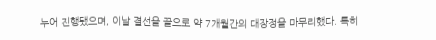누어 진행됐으며, 이날 결선을 끝으로 약 7개월간의 대장정을 마무리했다. 특히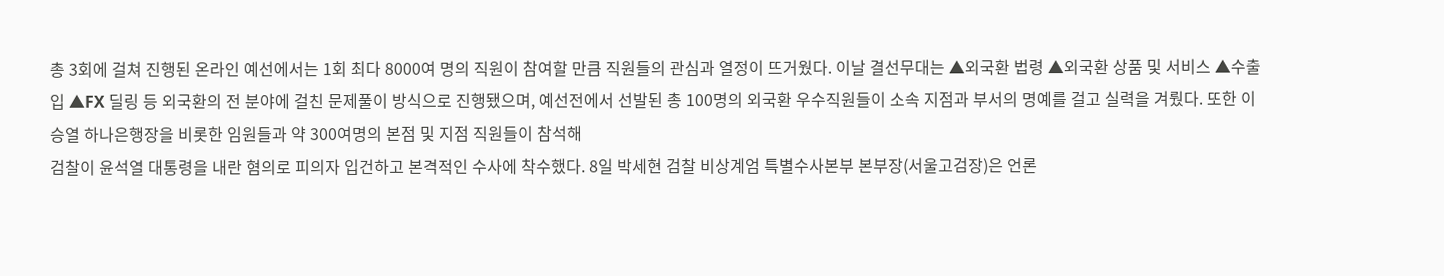총 3회에 걸쳐 진행된 온라인 예선에서는 1회 최다 8000여 명의 직원이 참여할 만큼 직원들의 관심과 열정이 뜨거웠다. 이날 결선무대는 ▲외국환 법령 ▲외국환 상품 및 서비스 ▲수출입 ▲FX 딜링 등 외국환의 전 분야에 걸친 문제풀이 방식으로 진행됐으며, 예선전에서 선발된 총 100명의 외국환 우수직원들이 소속 지점과 부서의 명예를 걸고 실력을 겨뤘다. 또한 이승열 하나은행장을 비롯한 임원들과 약 300여명의 본점 및 지점 직원들이 참석해
검찰이 윤석열 대통령을 내란 혐의로 피의자 입건하고 본격적인 수사에 착수했다. 8일 박세현 검찰 비상계엄 특별수사본부 본부장(서울고검장)은 언론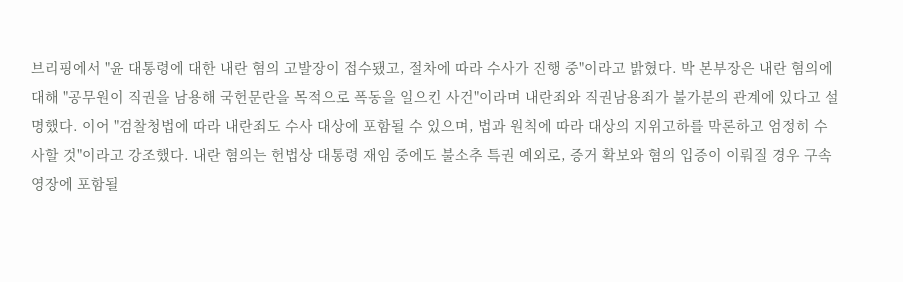브리핑에서 "윤 대통령에 대한 내란 혐의 고발장이 접수됐고, 절차에 따라 수사가 진행 중"이라고 밝혔다. 박 본부장은 내란 혐의에 대해 "공무원이 직권을 남용해 국헌문란을 목적으로 폭동을 일으킨 사건"이라며 내란죄와 직권남용죄가 불가분의 관계에 있다고 설명했다. 이어 "검찰청법에 따라 내란죄도 수사 대상에 포함될 수 있으며, 법과 원칙에 따라 대상의 지위고하를 막론하고 엄정히 수사할 것"이라고 강조했다. 내란 혐의는 헌법상 대통령 재임 중에도 불소추 특권 예외로, 증거 확보와 혐의 입증이 이뤄질 경우 구속영장에 포함될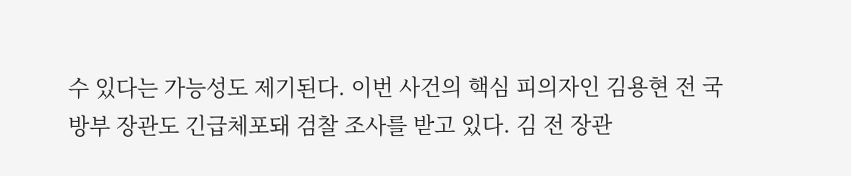수 있다는 가능성도 제기된다. 이번 사건의 핵심 피의자인 김용현 전 국방부 장관도 긴급체포돼 검찰 조사를 받고 있다. 김 전 장관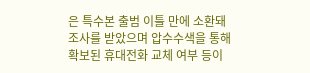은 특수본 출범 이틀 만에 소환돼 조사를 받았으며 압수수색을 통해 확보된 휴대전화 교체 여부 등이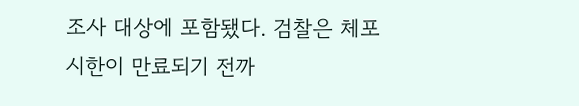조사 대상에 포함됐다. 검찰은 체포 시한이 만료되기 전까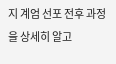지 계엄 선포 전후 과정을 상세히 알고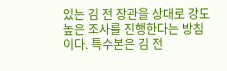있는 김 전 장관을 상대로 강도 높은 조사를 진행한다는 방침이다. 특수본은 김 전